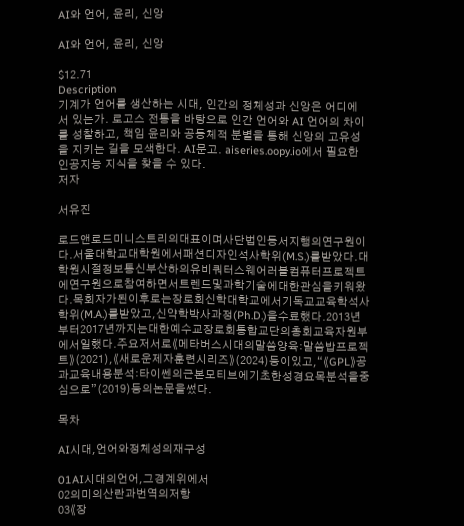AI와 언어, 윤리, 신앙

AI와 언어, 윤리, 신앙

$12.71
Description
기계가 언어를 생산하는 시대, 인간의 정체성과 신앙은 어디에 서 있는가. 로고스 전통을 바탕으로 인간 언어와 AI 언어의 차이를 성찰하고, 책임 윤리와 공동체적 분별을 통해 신앙의 고유성을 지키는 길을 모색한다. AI문고. aiseries.oopy.io에서 필요한 인공지능 지식을 찾을 수 있다.
저자

서유진

로드앤로드미니스트리의대표이며사단법인동서지행의연구원이다.서울대학교대학원에서패션디자인석사학위(M.S.)를받았다.대학원시절정보통신부산하의유비쿼터스웨어러블컴퓨터프로젝트에연구원으로참여하면서트렌드및과학기술에대한관심을키워왔다.목회자가된이후로는장로회신학대학교에서기독교교육학석사학위(M.A.)를받았고,신약학박사과정(Ph.D.)을수료했다.2013년부터2017년까지는대한예수교장로회통합교단의총회교육자원부에서일했다.주요저서로《메타버스시대의말씀양육:말씀밥프로젝트》(2021),《새로운제자훈련시리즈》(2024)등이있고,“《GPL》공과교육내용분석:타이쎈의근본모티브에기초한성경요목분석을중심으로”(2019)등의논문을썼다.

목차

AI시대,언어와정체성의재구성

01AI시대의언어,그경계위에서
02의미의산란과번역의저항
03《장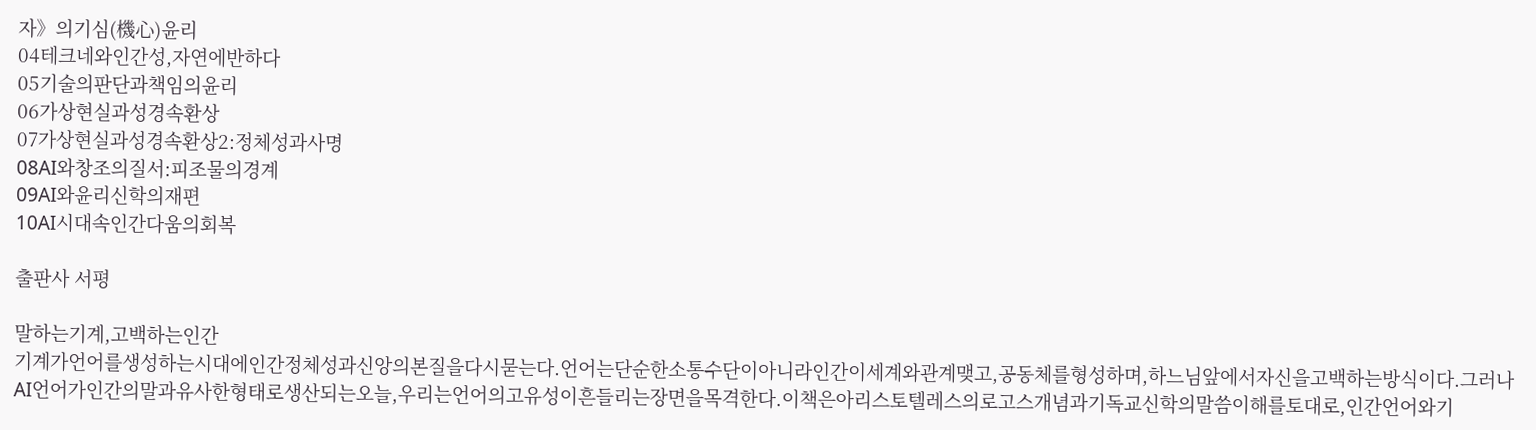자》의기심(機心)윤리
04테크네와인간성,자연에반하다
05기술의판단과책임의윤리
06가상현실과성경속환상
07가상현실과성경속환상2:정체성과사명
08AI와창조의질서:피조물의경계
09AI와윤리신학의재편
10AI시대속인간다움의회복

출판사 서평

말하는기계,고백하는인간
기계가언어를생성하는시대에인간정체성과신앙의본질을다시묻는다.언어는단순한소통수단이아니라인간이세계와관계맺고,공동체를형성하며,하느님앞에서자신을고백하는방식이다.그러나AI언어가인간의말과유사한형태로생산되는오늘,우리는언어의고유성이흔들리는장면을목격한다.이책은아리스토텔레스의로고스개념과기독교신학의말씀이해를토대로,인간언어와기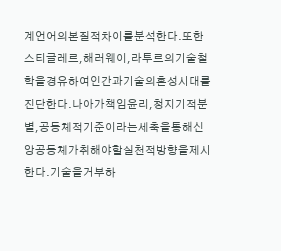계언어의본질적차이를분석한다.또한스티글레르,해러웨이,라투르의기술철학을경유하여인간과기술의혼성시대를진단한다.나아가책임윤리,청지기적분별,공동체적기준이라는세축을통해신앙공동체가취해야할실천적방향을제시한다.기술을거부하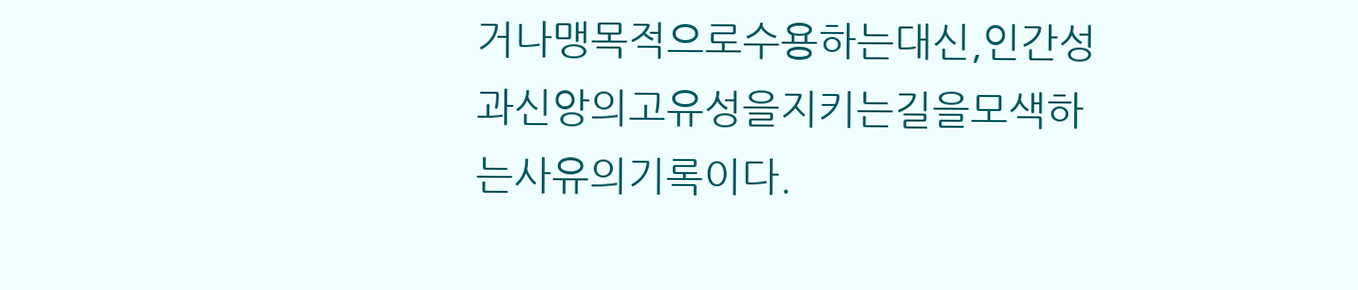거나맹목적으로수용하는대신,인간성과신앙의고유성을지키는길을모색하는사유의기록이다.